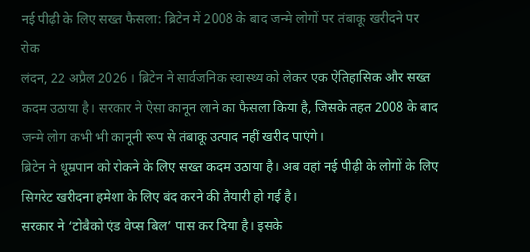नई पीढ़ी के लिए सख्त फैसला: ब्रिटेन में 2008 के बाद जन्मे लोगों पर तंबाकू खरीदने पर रोक
लंदन, 22 अप्रैल 2026 । ब्रिटेन ने सार्वजनिक स्वास्थ्य को लेकर एक ऐतिहासिक और सख्त कदम उठाया है। सरकार ने ऐसा कानून लाने का फैसला किया है, जिसके तहत 2008 के बाद जन्मे लोग कभी भी कानूनी रूप से तंबाकू उत्पाद नहीं खरीद पाएंगे।
ब्रिटेन ने धूम्रपान को रोकने के लिए सख्त कदम उठाया है। अब वहां नई पीढ़ी के लोगों के लिए सिगरेट खरीदना हमेशा के लिए बंद करने की तैयारी हो गई है।
सरकार ने ‘टोबैको एंड वेप्स बिल’ पास कर दिया है। इसके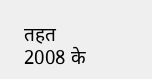तहत 2008 के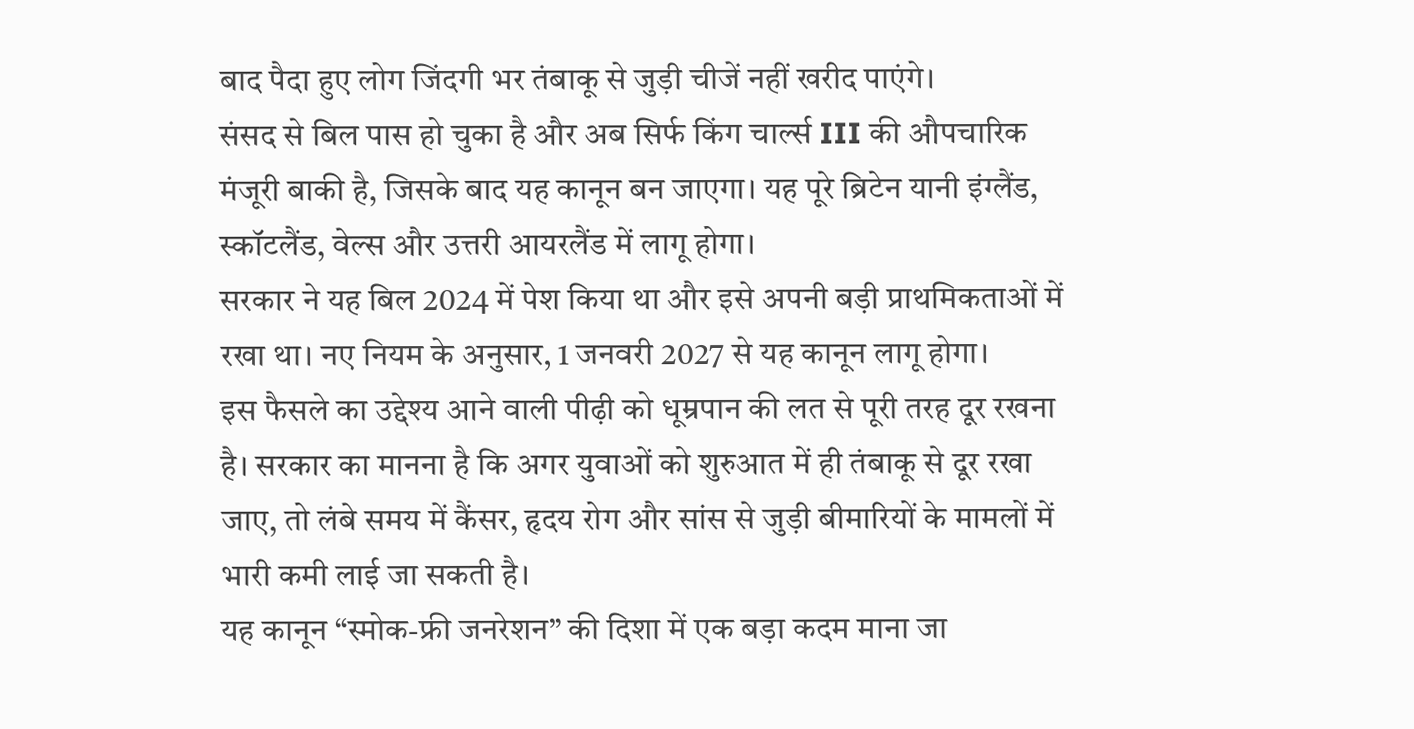बाद पैदा हुए लोग जिंदगी भर तंबाकू से जुड़ी चीजें नहीं खरीद पाएंगे।
संसद से बिल पास हो चुका है और अब सिर्फ किंग चार्ल्स III की औपचारिक मंजूरी बाकी है, जिसके बाद यह कानून बन जाएगा। यह पूरे ब्रिटेन यानी इंग्लैंड, स्कॉटलैंड, वेल्स और उत्तरी आयरलैंड में लागू होगा।
सरकार ने यह बिल 2024 में पेश किया था और इसे अपनी बड़ी प्राथमिकताओं में रखा था। नए नियम के अनुसार, 1 जनवरी 2027 से यह कानून लागू होगा।
इस फैसले का उद्देश्य आने वाली पीढ़ी को धूम्रपान की लत से पूरी तरह दूर रखना है। सरकार का मानना है कि अगर युवाओं को शुरुआत में ही तंबाकू से दूर रखा जाए, तो लंबे समय में कैंसर, हृदय रोग और सांस से जुड़ी बीमारियों के मामलों में भारी कमी लाई जा सकती है।
यह कानून “स्मोक-फ्री जनरेशन” की दिशा में एक बड़ा कदम माना जा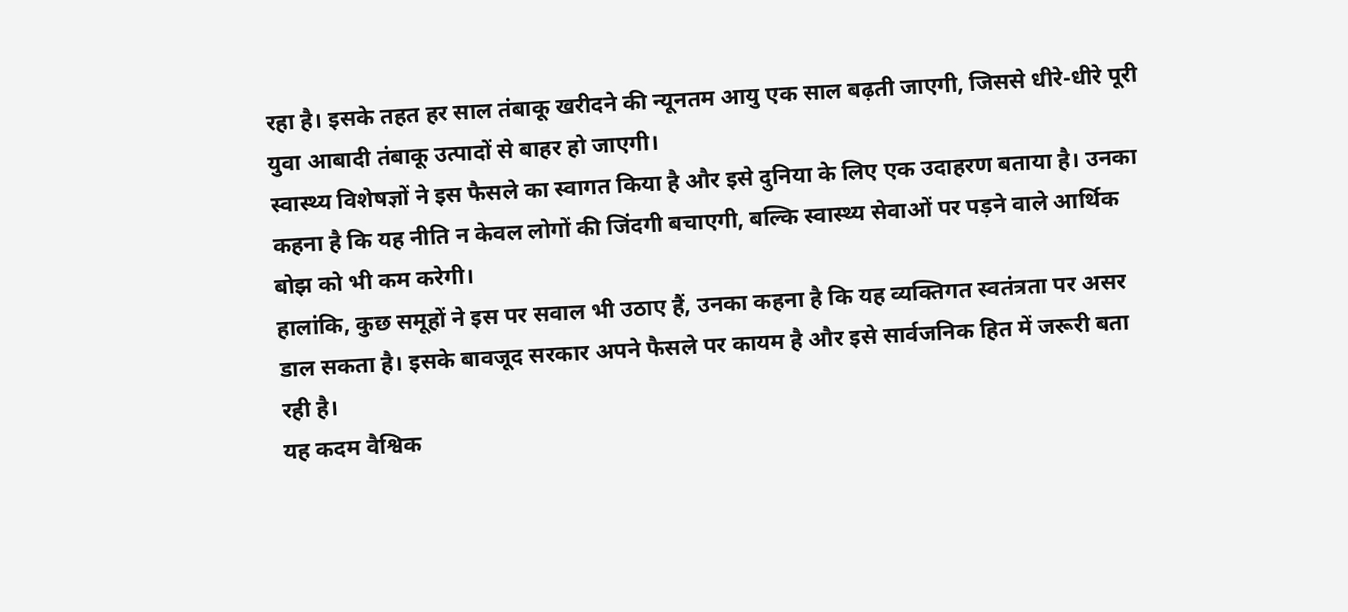रहा है। इसके तहत हर साल तंबाकू खरीदने की न्यूनतम आयु एक साल बढ़ती जाएगी, जिससे धीरे-धीरे पूरी युवा आबादी तंबाकू उत्पादों से बाहर हो जाएगी।
स्वास्थ्य विशेषज्ञों ने इस फैसले का स्वागत किया है और इसे दुनिया के लिए एक उदाहरण बताया है। उनका कहना है कि यह नीति न केवल लोगों की जिंदगी बचाएगी, बल्कि स्वास्थ्य सेवाओं पर पड़ने वाले आर्थिक बोझ को भी कम करेगी।
हालांकि, कुछ समूहों ने इस पर सवाल भी उठाए हैं, उनका कहना है कि यह व्यक्तिगत स्वतंत्रता पर असर डाल सकता है। इसके बावजूद सरकार अपने फैसले पर कायम है और इसे सार्वजनिक हित में जरूरी बता रही है।
यह कदम वैश्विक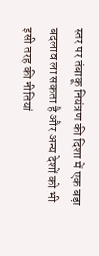स्तर पर तंबाकू नियंत्रण की दिशा में एक बड़ा बदलाव ला सकता है और अन्य देशों को भी इसी तरह की नीतियां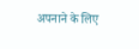अपनाने के लिए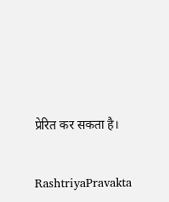प्रेरित कर सकता है।


RashtriyaPravakta